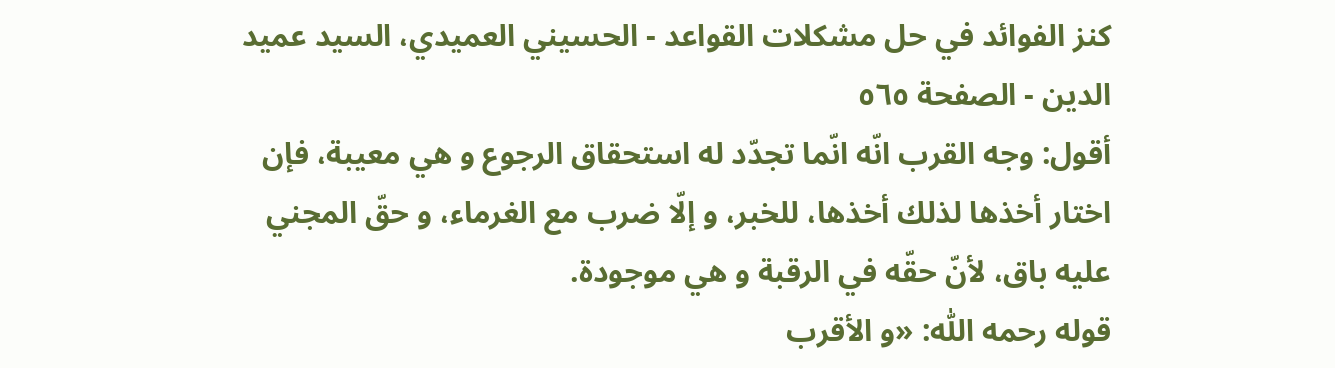كنز الفوائد في حل مشكلات القواعد - الحسيني العميدي، السيد عميد الدين - الصفحة ٥٦٥
أقول: وجه القرب انّه انّما تجدّد له استحقاق الرجوع و هي معيبة، فإن اختار أخذها لذلك أخذها، للخبر، و إلّا ضرب مع الغرماء، و حقّ المجني عليه باق، لأنّ حقّه في الرقبة و هي موجودة.
قوله رحمه اللّٰه: «و الأقرب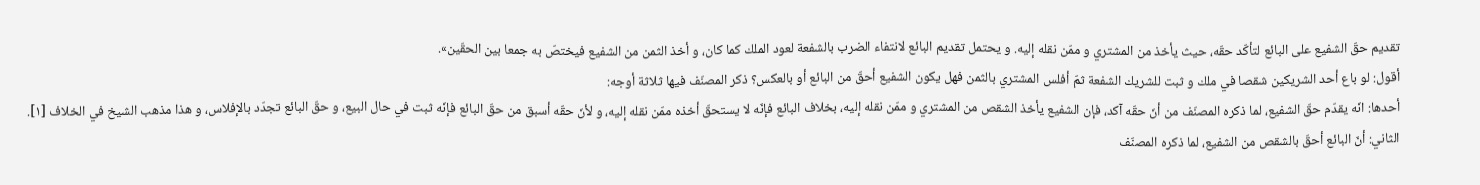تقديم حقّ الشفيع على البائع لتأكّد حقّه، حيث يأخذ من المشتري و ممّن نقله إليه. و يحتمل تقديم البائع لانتفاء الضرب بالشفعة لعود الملك كما كان، و أخذ الثمن من الشفيع فيختصّ به جمعا بين الحقّين».
أقول: لو باع أحد الشريكين شقصا في ملك و ثبت للشريك الشفعة ثمّ أفلس المشتري بالثمن فهل يكون الشفيع أحقّ من البائع أو بالعكس؟ ذكر المصنّف فيها ثلاثة أوجه:
أحدها: انّه يقدّم حقّ الشفيع، لما ذكره المصنّف من أنّ حقّه آكد، فإن الشفيع يأخذ الشقص من المشتري و ممّن نقله إليه، بخلاف البائع فإنّه لا يستحقّ أخذه ممّن نقله إليه، و لأنّ حقّه أسبق من حقّ البائع فإنّه ثبت في حال البيع، و حقّ البائع تجدّد بالإفلاس، و هذا مذهب الشيخ في الخلاف [١].
الثاني: أنّ البائع أحقّ بالشقص من الشفيع، لما ذكره المصنّف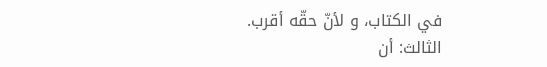في الكتاب، و لأنّ حقّه أقرب.
الثالث: أن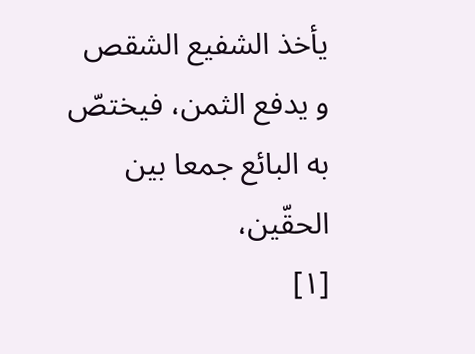يأخذ الشفيع الشقص و يدفع الثمن، فيختصّ به البائع جمعا بين الحقّين،
[١]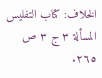الخلاف: كتاب التفليس المسألة ٣ ج ٣ ص ٢٦٥.